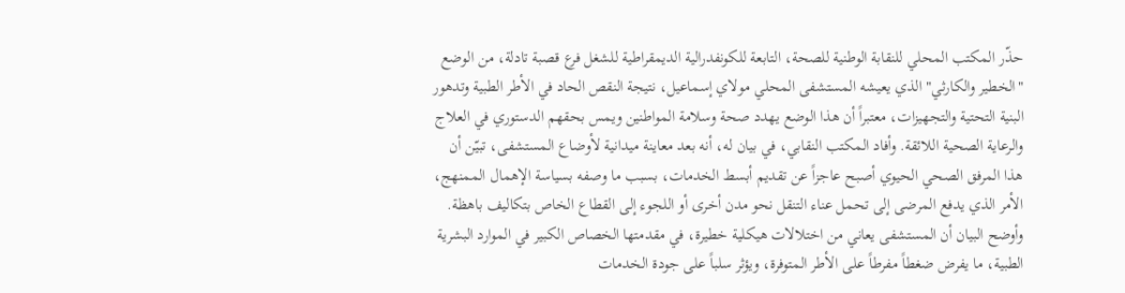حذّر المكتب المحلي للنقابة الوطنية للصحة، التابعة للكونفدرالية الديمقراطية للشغل فرع قصبة تادلة، من الوضع "الخطير والكارثي" الذي يعيشه المستشفى المحلي مولاي إسماعيل، نتيجة النقص الحاد في الأطر الطبية وتدهور البنية التحتية والتجهيزات، معتبراً أن هذا الوضع يهدد صحة وسلامة المواطنين ويمس بحقهم الدستوري في العلاج والرعاية الصحية اللائقة. وأفاد المكتب النقابي، في بيان له، أنه بعد معاينة ميدانية لأوضاع المستشفى، تبيّن أن هذا المرفق الصحي الحيوي أصبح عاجزاً عن تقديم أبسط الخدمات، بسبب ما وصفه بسياسة الإهمال الممنهج، الأمر الذي يدفع المرضى إلى تحمل عناء التنقل نحو مدن أخرى أو اللجوء إلى القطاع الخاص بتكاليف باهظة. وأوضح البيان أن المستشفى يعاني من اختلالات هيكلية خطيرة، في مقدمتها الخصاص الكبير في الموارد البشرية الطبية، ما يفرض ضغطاً مفرطاً على الأطر المتوفرة، ويؤثر سلباً على جودة الخدمات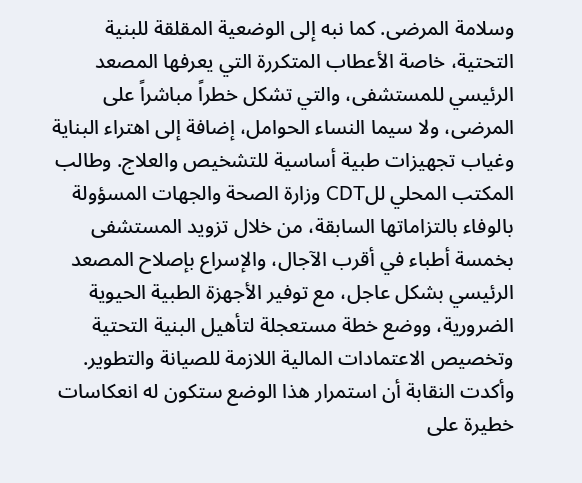وسلامة المرضى. كما نبه إلى الوضعية المقلقة للبنية التحتية، خاصة الأعطاب المتكررة التي يعرفها المصعد الرئيسي للمستشفى، والتي تشكل خطراً مباشراً على المرضى، ولا سيما النساء الحوامل، إضافة إلى اهتراء البناية وغياب تجهيزات طبية أساسية للتشخيص والعلاج. وطالب المكتب المحلي للCDT وزارة الصحة والجهات المسؤولة بالوفاء بالتزاماتها السابقة، من خلال تزويد المستشفى بخمسة أطباء في أقرب الآجال، والإسراع بإصلاح المصعد الرئيسي بشكل عاجل، مع توفير الأجهزة الطبية الحيوية الضرورية، ووضع خطة مستعجلة لتأهيل البنية التحتية وتخصيص الاعتمادات المالية اللازمة للصيانة والتطوير. وأكدت النقابة أن استمرار هذا الوضع ستكون له انعكاسات خطيرة على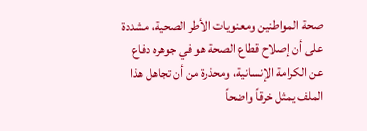صحة المواطنين ومعنويات الأطر الصحية، مشددة على أن إصلاح قطاع الصحة هو في جوهره دفاع عن الكرامة الإنسانية، ومحذرة من أن تجاهل هذا الملف يمثل خرقاً واضحاً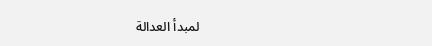لمبدأ العدالة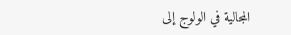المجالية في الولوج إلى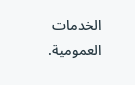الخدمات العمومية.